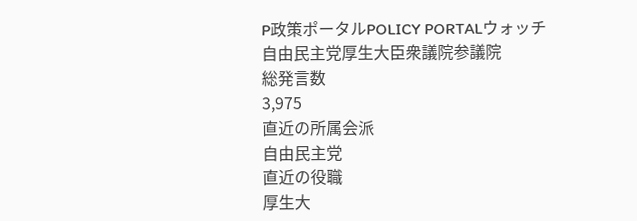P政策ポータルPOLICY PORTALウォッチ
自由民主党厚生大臣衆議院参議院
総発言数
3,975
直近の所属会派
自由民主党
直近の役職
厚生大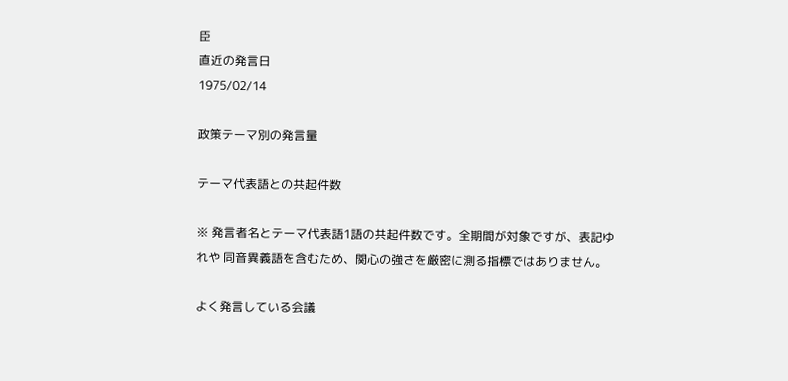臣
直近の発言日
1975/02/14

政策テーマ別の発言量

テーマ代表語との共起件数

※ 発言者名とテーマ代表語1語の共起件数です。全期間が対象ですが、表記ゆれや 同音異義語を含むため、関心の強さを厳密に測る指標ではありません。

よく発言している会議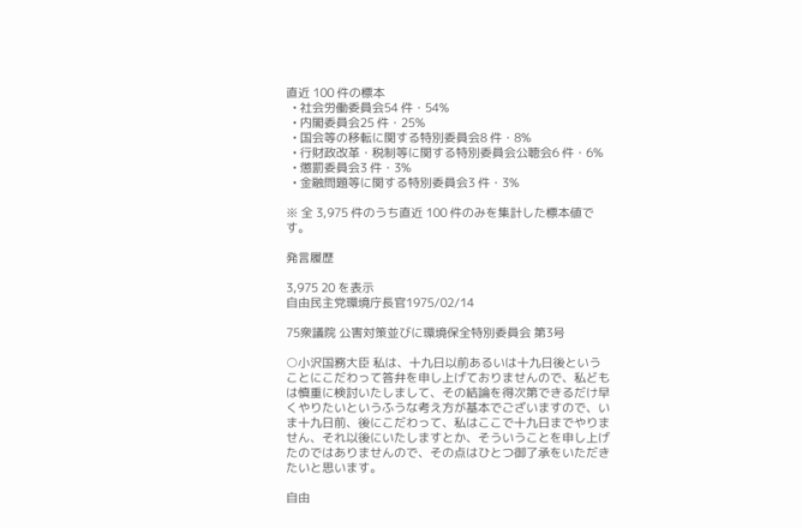直近 100 件の標本
  • 社会労働委員会54 件・54%
  • 内閣委員会25 件・25%
  • 国会等の移転に関する特別委員会8 件・8%
  • 行財政改革・税制等に関する特別委員会公聴会6 件・6%
  • 懲罰委員会3 件・3%
  • 金融問題等に関する特別委員会3 件・3%

※ 全 3,975 件のうち直近 100 件のみを集計した標本値です。

発言履歴

3,975 20 を表示
自由民主党環境庁長官1975/02/14

75衆議院 公害対策並びに環境保全特別委員会 第3号

○小沢国務大臣 私は、十九日以前あるいは十九日後ということにこだわって答弁を申し上げておりませんので、私どもは慎重に検討いたしまして、その結論を得次第できるだけ早くやりたいというふうな考え方が基本でございますので、いま十九日前、後にこだわって、私はここで十九日までやりません、それ以後にいたしますとか、そういうことを申し上げたのではありませんので、その点はひとつ御了承をいただきたいと思います。

自由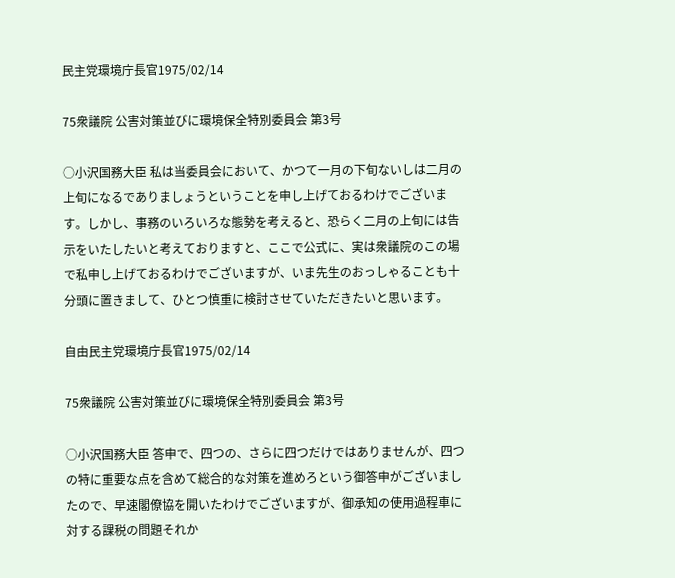民主党環境庁長官1975/02/14

75衆議院 公害対策並びに環境保全特別委員会 第3号

○小沢国務大臣 私は当委員会において、かつて一月の下旬ないしは二月の上旬になるでありましょうということを申し上げておるわけでございます。しかし、事務のいろいろな態勢を考えると、恐らく二月の上旬には告示をいたしたいと考えておりますと、ここで公式に、実は衆議院のこの場で私申し上げておるわけでございますが、いま先生のおっしゃることも十分頭に置きまして、ひとつ慎重に検討させていただきたいと思います。

自由民主党環境庁長官1975/02/14

75衆議院 公害対策並びに環境保全特別委員会 第3号

○小沢国務大臣 答申で、四つの、さらに四つだけではありませんが、四つの特に重要な点を含めて総合的な対策を進めろという御答申がございましたので、早速閣僚協を開いたわけでございますが、御承知の使用過程車に対する課税の問題それか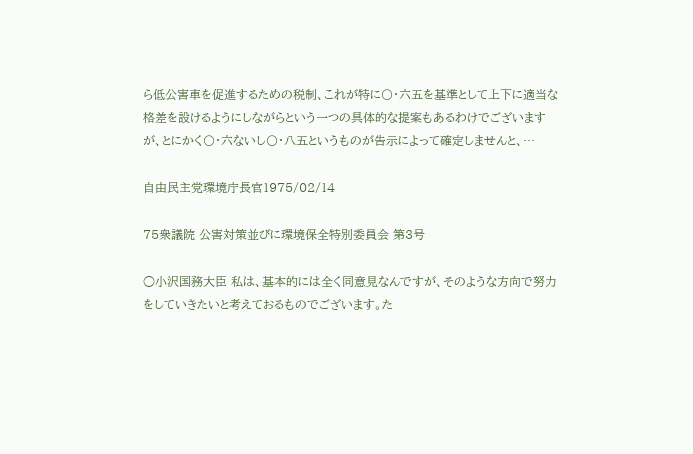ら低公害車を促進するための税制、これが特に〇・六五を基準として上下に適当な格差を設けるようにしながらという一つの具体的な提案もあるわけでございますが、とにかく〇・六ないし〇・八五というものが告示によって確定しませんと、…

自由民主党環境庁長官1975/02/14

75衆議院 公害対策並びに環境保全特別委員会 第3号

○小沢国務大臣 私は、基本的には全く同意見なんですが、そのような方向で努力をしていきたいと考えておるものでございます。た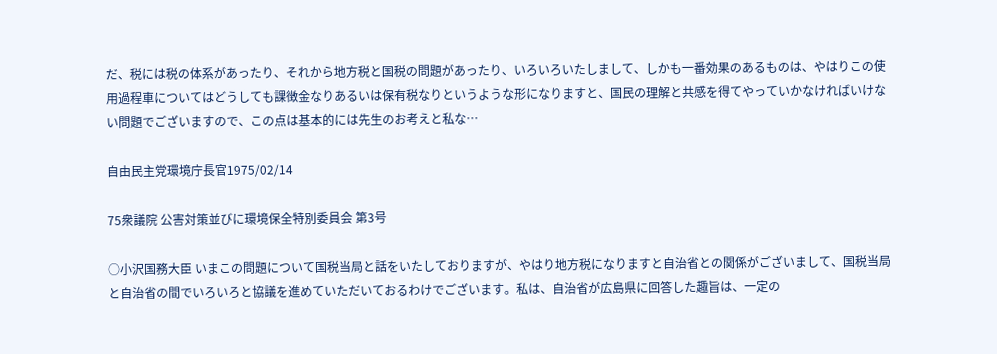だ、税には税の体系があったり、それから地方税と国税の問題があったり、いろいろいたしまして、しかも一番効果のあるものは、やはりこの使用過程車についてはどうしても課徴金なりあるいは保有税なりというような形になりますと、国民の理解と共感を得てやっていかなければいけない問題でございますので、この点は基本的には先生のお考えと私な…

自由民主党環境庁長官1975/02/14

75衆議院 公害対策並びに環境保全特別委員会 第3号

○小沢国務大臣 いまこの問題について国税当局と話をいたしておりますが、やはり地方税になりますと自治省との関係がございまして、国税当局と自治省の間でいろいろと協議を進めていただいておるわけでございます。私は、自治省が広島県に回答した趣旨は、一定の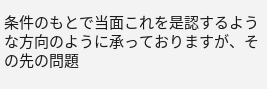条件のもとで当面これを是認するような方向のように承っておりますが、その先の問題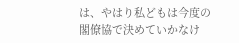は、やはり私どもは今度の閣僚協で決めていかなけ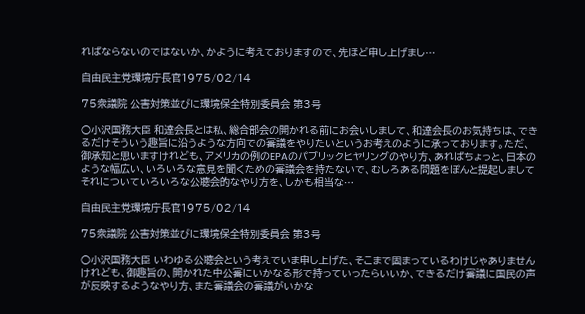ればならないのではないか、かように考えておりますので、先ほど申し上げまし…

自由民主党環境庁長官1975/02/14

75衆議院 公害対策並びに環境保全特別委員会 第3号

○小沢国務大臣 和達会長とは私、総合部会の開かれる前にお会いしまして、和達会長のお気持ちは、できるだけそういう趣旨に沿うような方向での審議をやりたいというお考えのように承っております。ただ、御承知と思いますけれども、アメリカの例のEPAのパブリックヒヤリングのやり方、あればちょっと、日本のような幅広い、いろいろな意見を聞くための審議会を持たないで、むしろある問題をぽんと提起しまして それについていろいろな公聴会的なやり方を、しかも相当な…

自由民主党環境庁長官1975/02/14

75衆議院 公害対策並びに環境保全特別委員会 第3号

○小沢国務大臣 いわゆる公聴会という考えでいま申し上げた、そこまで固まっているわけじゃありませんけれども、御趣旨の、開かれた中公審にいかなる形で持っていったらいいか、できるだけ審議に国民の声が反映するようなやり方、また審議会の審議がいかな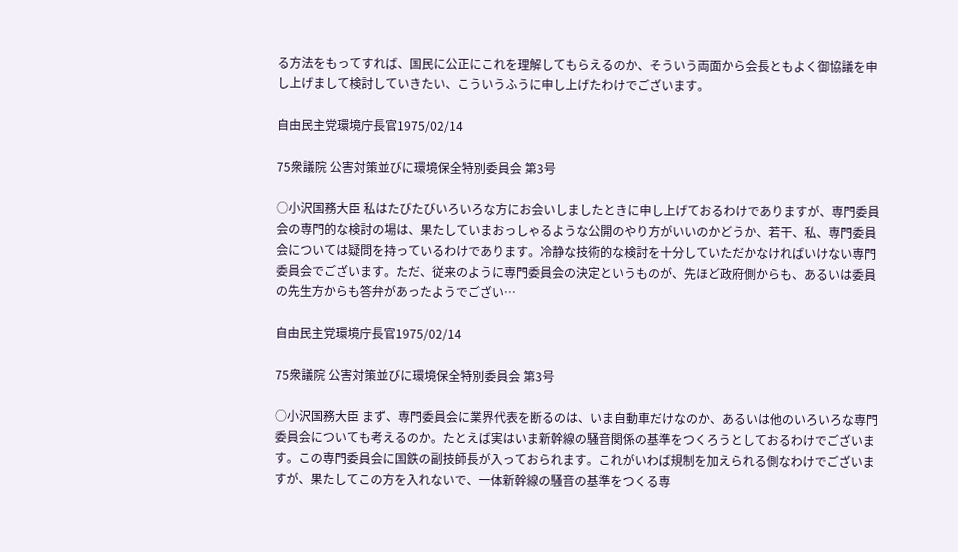る方法をもってすれば、国民に公正にこれを理解してもらえるのか、そういう両面から会長ともよく御協議を申し上げまして検討していきたい、こういうふうに申し上げたわけでございます。

自由民主党環境庁長官1975/02/14

75衆議院 公害対策並びに環境保全特別委員会 第3号

○小沢国務大臣 私はたびたびいろいろな方にお会いしましたときに申し上げておるわけでありますが、専門委員会の専門的な検討の場は、果たしていまおっしゃるような公開のやり方がいいのかどうか、若干、私、専門委員会については疑問を持っているわけであります。冷静な技術的な検討を十分していただかなければいけない専門委員会でございます。ただ、従来のように専門委員会の決定というものが、先ほど政府側からも、あるいは委員の先生方からも答弁があったようでござい…

自由民主党環境庁長官1975/02/14

75衆議院 公害対策並びに環境保全特別委員会 第3号

○小沢国務大臣 まず、専門委員会に業界代表を断るのは、いま自動車だけなのか、あるいは他のいろいろな専門委員会についても考えるのか。たとえば実はいま新幹線の騒音関係の基準をつくろうとしておるわけでございます。この専門委員会に国鉄の副技師長が入っておられます。これがいわば規制を加えられる側なわけでございますが、果たしてこの方を入れないで、一体新幹線の騒音の基準をつくる専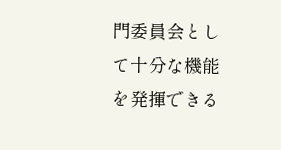門委員会として十分な機能を発揮できる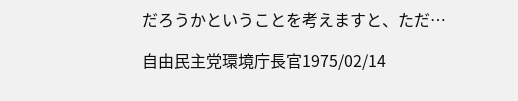だろうかということを考えますと、ただ…

自由民主党環境庁長官1975/02/14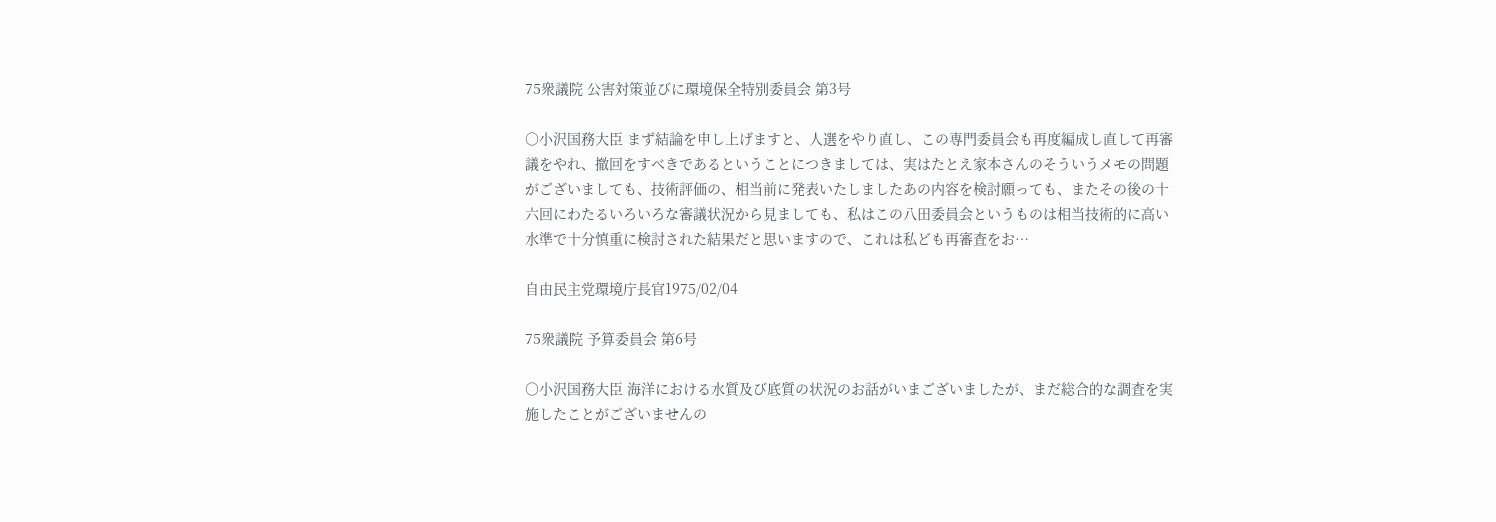75衆議院 公害対策並びに環境保全特別委員会 第3号

○小沢国務大臣 まず結論を申し上げますと、人選をやり直し、この専門委員会も再度編成し直して再審議をやれ、撤回をすべきであるということにつきましては、実はたとえ家本さんのそういうメモの問題がございましても、技術評価の、相当前に発表いたしましたあの内容を検討願っても、またその後の十六回にわたるいろいろな審議状況から見ましても、私はこの八田委員会というものは相当技術的に高い水準で十分慎重に検討された結果だと思いますので、これは私ども再審査をお…

自由民主党環境庁長官1975/02/04

75衆議院 予算委員会 第6号

○小沢国務大臣 海洋における水質及び底質の状況のお話がいまございましたが、まだ総合的な調査を実施したことがございませんの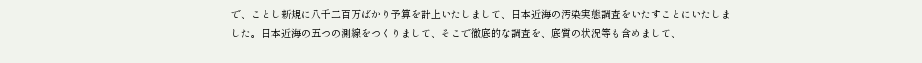で、ことし新規に八千二百万ばかり予算を計上いたしまして、日本近海の汚染実態調査をいたすことにいたしました。日本近海の五つの測線をつくりまして、そこで徹底的な調査を、底質の状況等も含めまして、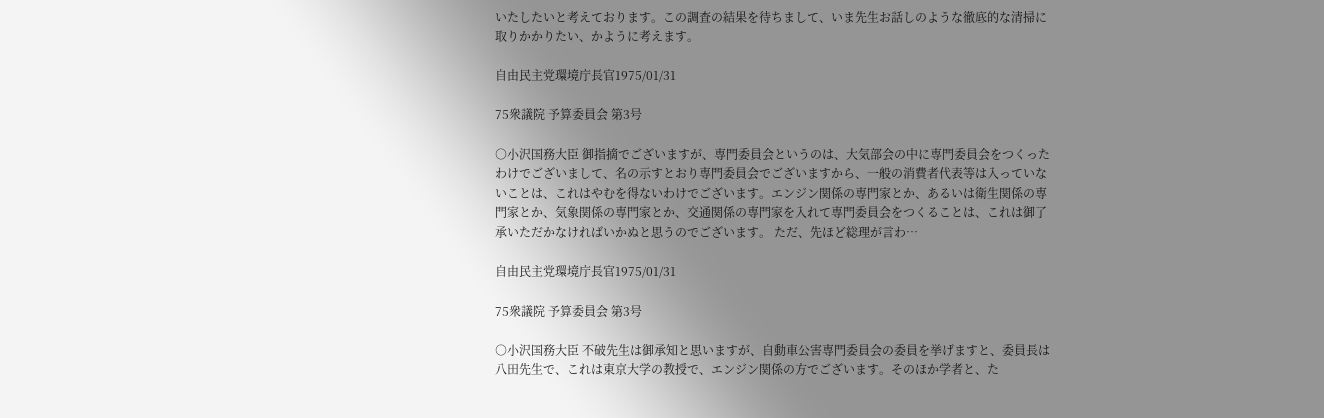いたしたいと考えております。この調査の結果を待ちまして、いま先生お話しのような徹底的な清掃に取りかかりたい、かように考えます。

自由民主党環境庁長官1975/01/31

75衆議院 予算委員会 第3号

○小沢国務大臣 御指摘でございますが、専門委員会というのは、大気部会の中に専門委員会をつくったわけでございまして、名の示すとおり専門委員会でございますから、一般の消費者代表等は入っていないことは、これはやむを得ないわけでございます。エンジン関係の専門家とか、あるいは衛生関係の専門家とか、気象関係の専門家とか、交通関係の専門家を入れて専門委員会をつくることは、これは御了承いただかなければいかぬと思うのでございます。 ただ、先ほど総理が言わ…

自由民主党環境庁長官1975/01/31

75衆議院 予算委員会 第3号

○小沢国務大臣 不破先生は御承知と思いますが、自動車公害専門委員会の委員を挙げますと、委員長は八田先生で、これは東京大学の教授で、エンジン関係の方でございます。そのほか学者と、た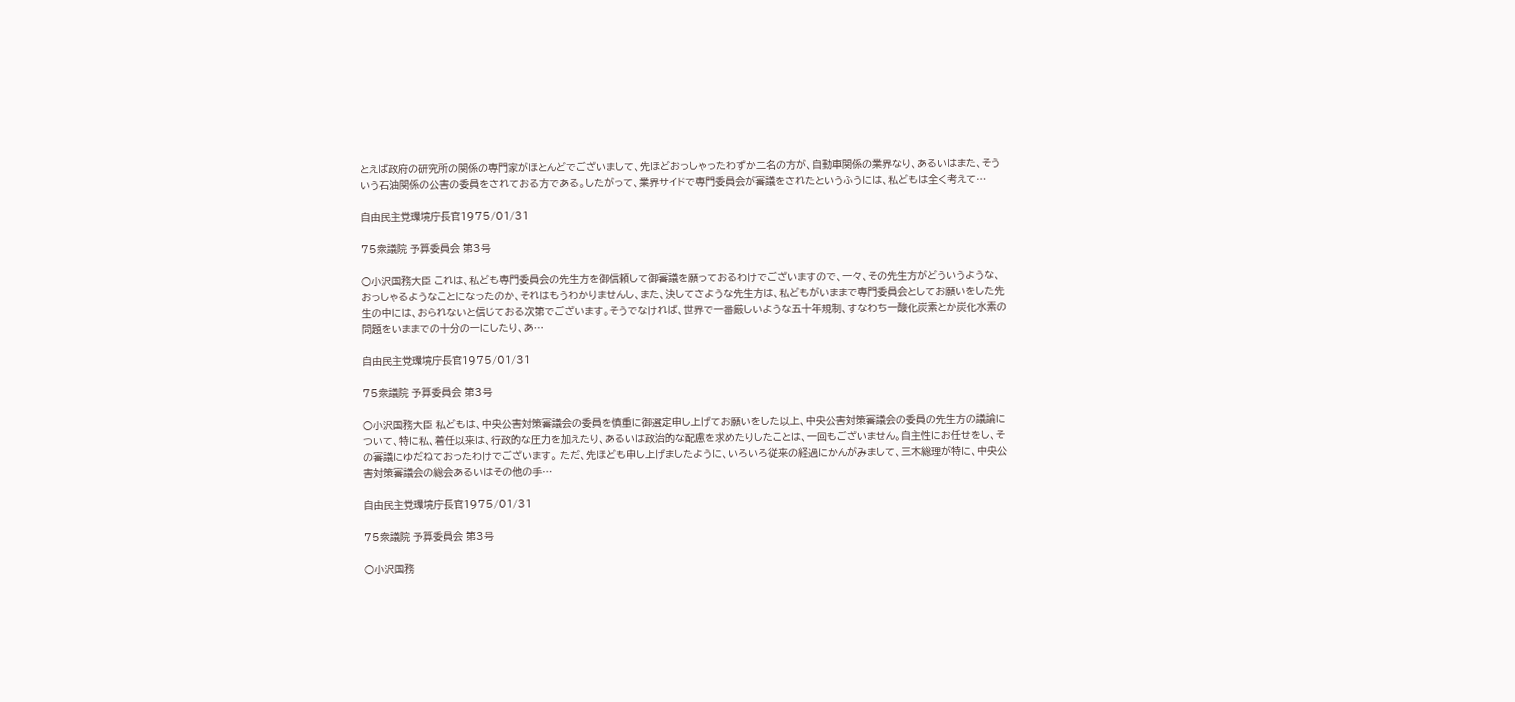とえば政府の研究所の関係の専門家がほとんどでございまして、先ほどおっしゃったわずか二名の方が、自動車関係の業界なり、あるいはまた、そういう石油関係の公害の委員をされておる方である。したがって、業界サイドで専門委員会が審議をされたというふうには、私どもは全く考えて…

自由民主党環境庁長官1975/01/31

75衆議院 予算委員会 第3号

○小沢国務大臣 これは、私ども専門委員会の先生方を御信頼して御審議を願っておるわけでございますので、一々、その先生方がどういうような、おっしゃるようなことになったのか、それはもうわかりませんし、また、決してさような先生方は、私どもがいままで専門委員会としてお願いをした先生の中には、おられないと信じておる次第でございます。そうでなければ、世界で一番厳しいような五十年規制、すなわち一酸化炭素とか炭化水素の問題をいままでの十分の一にしたり、あ…

自由民主党環境庁長官1975/01/31

75衆議院 予算委員会 第3号

○小沢国務大臣 私どもは、中央公害対策審議会の委員を慎重に御選定申し上げてお願いをした以上、中央公害対策審議会の委員の先生方の議論について、特に私、着任以来は、行政的な圧力を加えたり、あるいは政治的な配慮を求めたりしたことは、一回もございません。自主性にお任せをし、その審議にゆだねておったわけでございます。 ただ、先ほども申し上げましたように、いろいろ従来の経過にかんがみまして、三木総理が特に、中央公害対策審議会の総会あるいはその他の手…

自由民主党環境庁長官1975/01/31

75衆議院 予算委員会 第3号

○小沢国務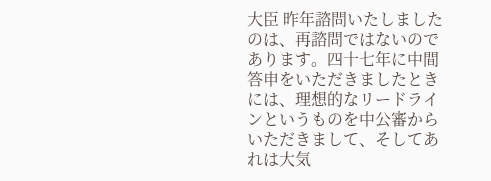大臣 昨年諮問いたしましたのは、再諮問ではないのであります。四十七年に中間答申をいただきましたときには、理想的なリードラインというものを中公審からいただきまして、そしてあれは大気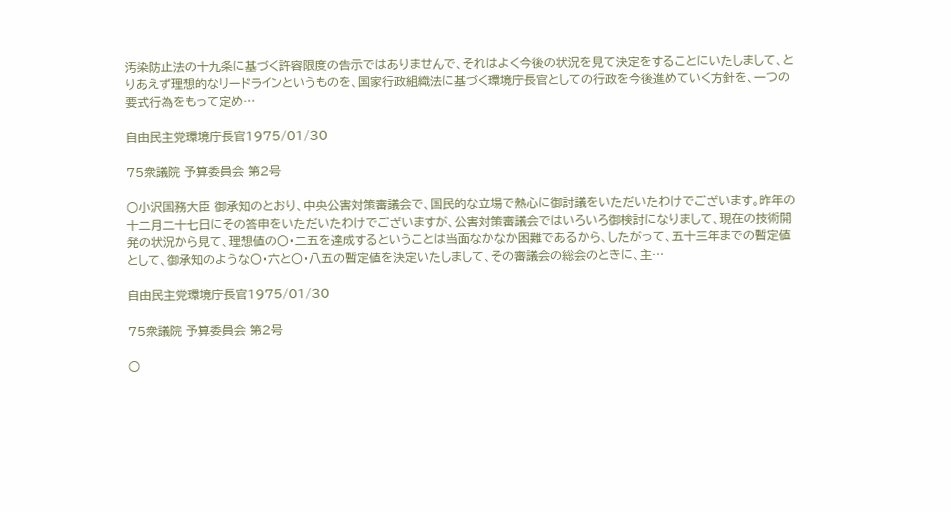汚染防止法の十九条に基づく許容限度の告示ではありませんで、それはよく今後の状況を見て決定をすることにいたしまして、とりあえず理想的なリードラインというものを、国家行政組織法に基づく環境庁長官としての行政を今後進めていく方針を、一つの要式行為をもって定め…

自由民主党環境庁長官1975/01/30

75衆議院 予算委員会 第2号

○小沢国務大臣 御承知のとおり、中央公害対策審議会で、国民的な立場で熱心に御討議をいただいたわけでございます。昨年の十二月二十七日にその答申をいただいたわけでございますが、公害対策審議会ではいろいろ御検討になりまして、現在の技術開発の状況から見て、理想値の〇・二五を達成するということは当面なかなか困難であるから、したがって、五十三年までの暫定値として、御承知のような〇・六と〇・八五の暫定値を決定いたしまして、その審議会の総会のときに、主…

自由民主党環境庁長官1975/01/30

75衆議院 予算委員会 第2号

○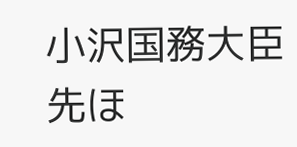小沢国務大臣 先ほ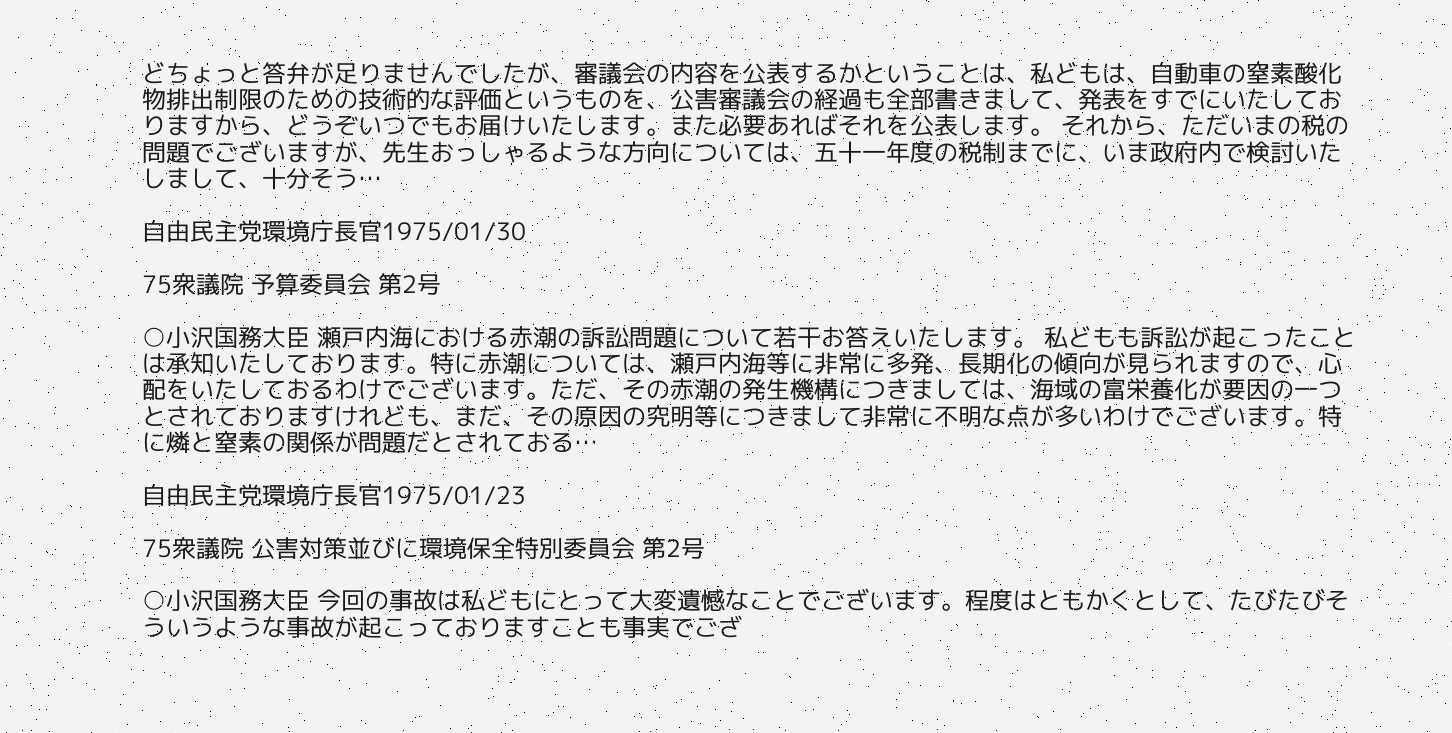どちょっと答弁が足りませんでしたが、審議会の内容を公表するかということは、私どもは、自動車の窒素酸化物排出制限のための技術的な評価というものを、公害審議会の経過も全部書きまして、発表をすでにいたしておりますから、どうぞいつでもお届けいたします。また必要あればそれを公表します。 それから、ただいまの税の問題でございますが、先生おっしゃるような方向については、五十一年度の税制までに、いま政府内で検討いたしまして、十分そう…

自由民主党環境庁長官1975/01/30

75衆議院 予算委員会 第2号

○小沢国務大臣 瀬戸内海における赤潮の訴訟問題について若干お答えいたします。 私どもも訴訟が起こったことは承知いたしております。特に赤潮については、瀬戸内海等に非常に多発、長期化の傾向が見られますので、心配をいたしておるわけでございます。ただ、その赤潮の発生機構につきましては、海域の富栄養化が要因の一つとされておりますけれども、まだ、その原因の究明等につきまして非常に不明な点が多いわけでございます。特に燐と窒素の関係が問題だとされておる…

自由民主党環境庁長官1975/01/23

75衆議院 公害対策並びに環境保全特別委員会 第2号

○小沢国務大臣 今回の事故は私どもにとって大変遺憾なことでございます。程度はともかくとして、たびたびそういうような事故が起こっておりますことも事実でござ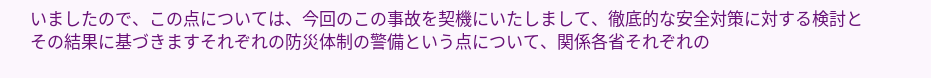いましたので、この点については、今回のこの事故を契機にいたしまして、徹底的な安全対策に対する検討とその結果に基づきますそれぞれの防災体制の警備という点について、関係各省それぞれの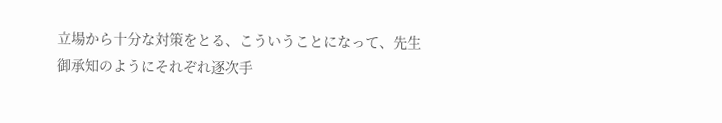立場から十分な対策をとる、こういうことになって、先生御承知のようにそれぞれ逐次手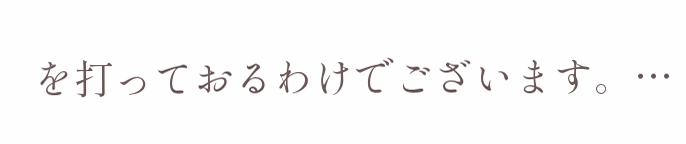を打っておるわけでございます。…